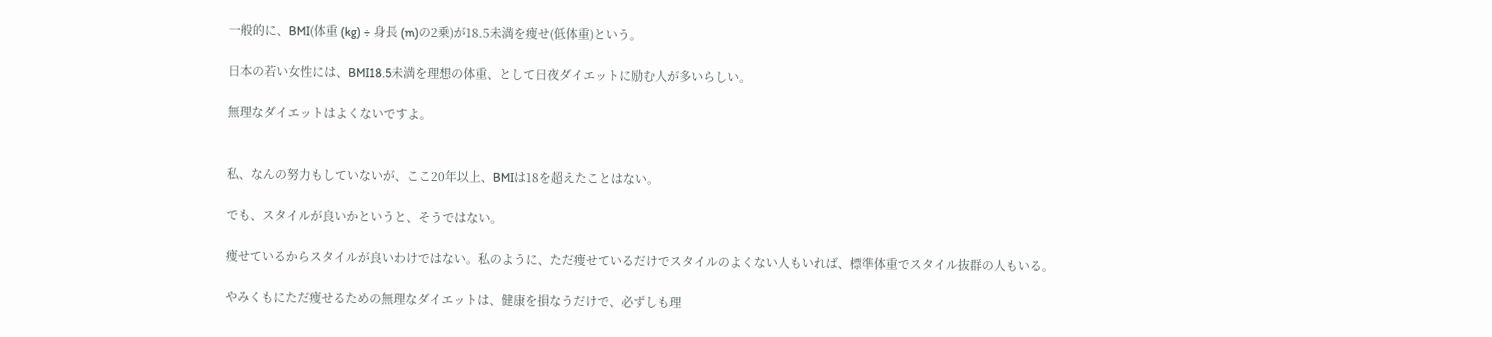一般的に、BMI(体重 (kg) ÷ 身長 (m)の2乗)が18.5未満を痩せ(低体重)という。

日本の若い女性には、BMI18.5未満を理想の体重、として日夜ダイエットに励む人が多いらしい。

無理なダイエットはよくないですよ。


私、なんの努力もしていないが、ここ20年以上、BMIは18を超えたことはない。

でも、スタイルが良いかというと、そうではない。

痩せているからスタイルが良いわけではない。私のように、ただ痩せているだけでスタイルのよくない人もいれば、標準体重でスタイル抜群の人もいる。

やみくもにただ痩せるための無理なダイエットは、健康を損なうだけで、必ずしも理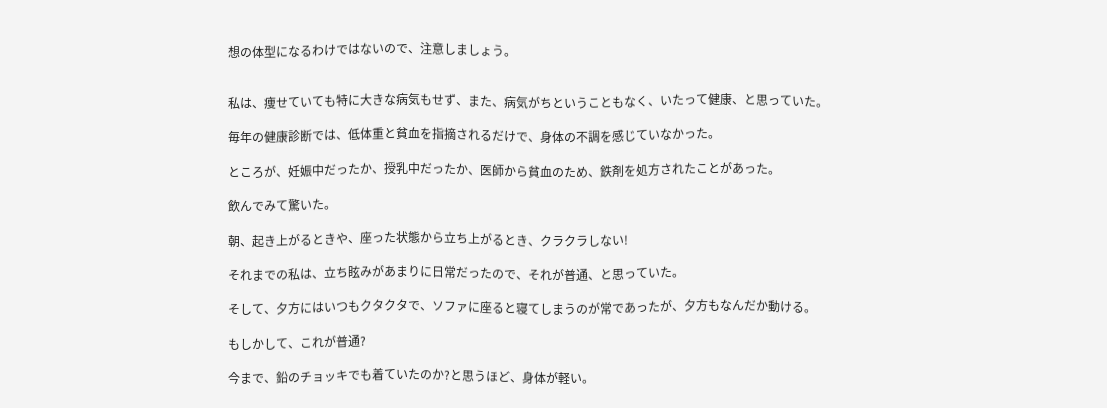想の体型になるわけではないので、注意しましょう。


私は、痩せていても特に大きな病気もせず、また、病気がちということもなく、いたって健康、と思っていた。

毎年の健康診断では、低体重と貧血を指摘されるだけで、身体の不調を感じていなかった。

ところが、妊娠中だったか、授乳中だったか、医師から貧血のため、鉄剤を処方されたことがあった。

飲んでみて驚いた。

朝、起き上がるときや、座った状態から立ち上がるとき、クラクラしない!

それまでの私は、立ち眩みがあまりに日常だったので、それが普通、と思っていた。

そして、夕方にはいつもクタクタで、ソファに座ると寝てしまうのが常であったが、夕方もなんだか動ける。

もしかして、これが普通?

今まで、鉛のチョッキでも着ていたのか?と思うほど、身体が軽い。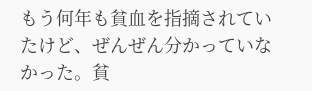もう何年も貧血を指摘されていたけど、ぜんぜん分かっていなかった。貧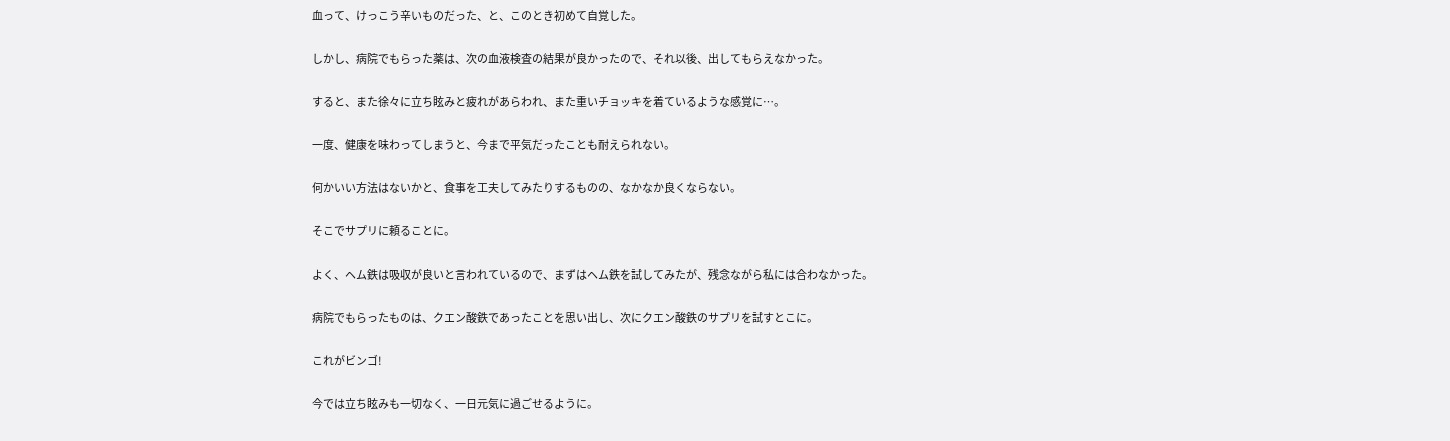血って、けっこう辛いものだった、と、このとき初めて自覚した。

しかし、病院でもらった薬は、次の血液検査の結果が良かったので、それ以後、出してもらえなかった。

すると、また徐々に立ち眩みと疲れがあらわれ、また重いチョッキを着ているような感覚に…。

一度、健康を味わってしまうと、今まで平気だったことも耐えられない。

何かいい方法はないかと、食事を工夫してみたりするものの、なかなか良くならない。

そこでサプリに頼ることに。

よく、ヘム鉄は吸収が良いと言われているので、まずはヘム鉄を試してみたが、残念ながら私には合わなかった。

病院でもらったものは、クエン酸鉄であったことを思い出し、次にクエン酸鉄のサプリを試すとこに。

これがビンゴ!

今では立ち眩みも一切なく、一日元気に過ごせるように。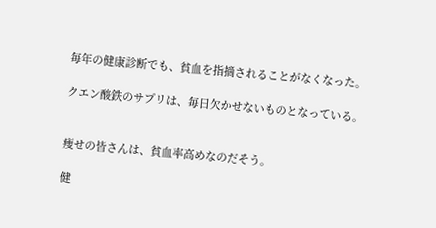毎年の健康診断でも、貧血を指摘されることがなくなった。

クエン酸鉄のサプリは、毎日欠かせないものとなっている。


痩せの皆さんは、貧血率高めなのだそう。

健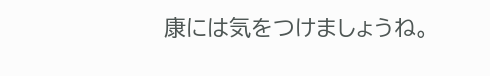康には気をつけましょうね。